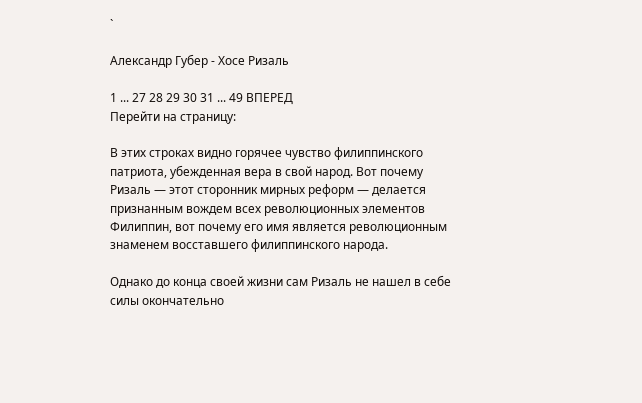`

Александр Губер - Хосе Ризаль

1 ... 27 28 29 30 31 ... 49 ВПЕРЕД
Перейти на страницу:

В этих строках видно горячее чувство филиппинского патриота, убежденная вера в свой народ. Вот почему Ризаль — этот сторонник мирных реформ — делается признанным вождем всех революционных элементов Филиппин, вот почему его имя является революционным знаменем восставшего филиппинского народа.

Однако до конца своей жизни сам Ризаль не нашел в себе силы окончательно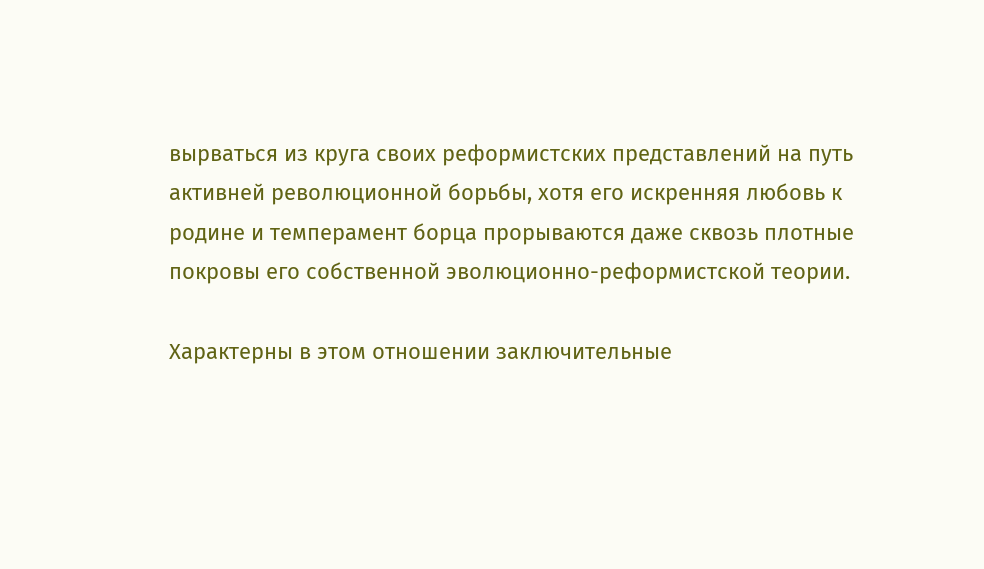вырваться из круга своих реформистских представлений на путь активней революционной борьбы, хотя его искренняя любовь к родине и темперамент борца прорываются даже сквозь плотные покровы его собственной эволюционно-реформистской теории.

Характерны в этом отношении заключительные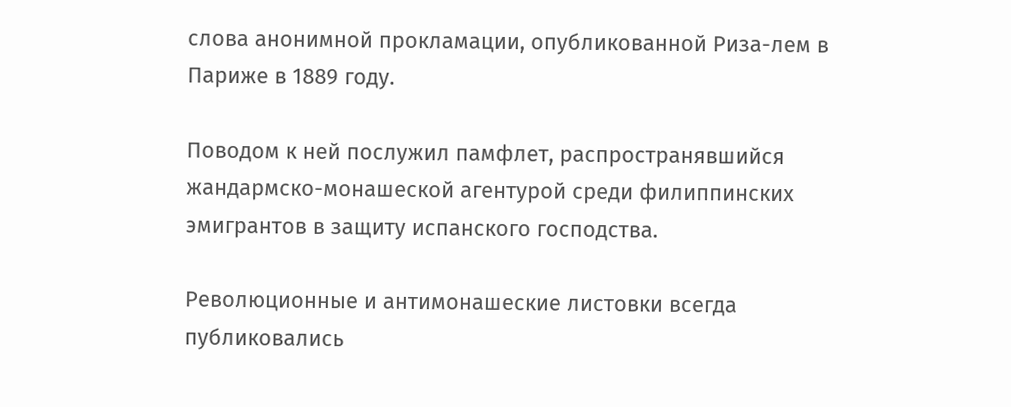слова анонимной прокламации, опубликованной Риза-лем в Париже в 1889 году.

Поводом к ней послужил памфлет, распространявшийся жандармско-монашеской агентурой среди филиппинских эмигрантов в защиту испанского господства.

Революционные и антимонашеские листовки всегда публиковались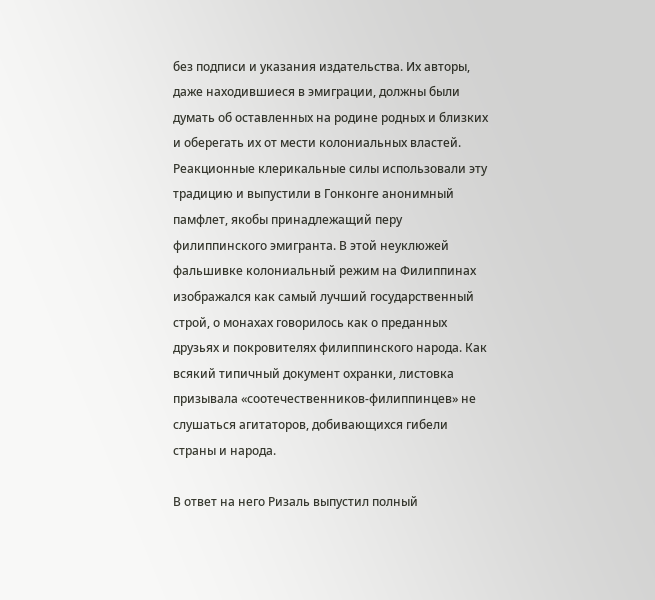без подписи и указания издательства. Их авторы, даже находившиеся в эмиграции, должны были думать об оставленных на родине родных и близких и оберегать их от мести колониальных властей. Реакционные клерикальные силы использовали эту традицию и выпустили в Гонконге анонимный памфлет, якобы принадлежащий перу филиппинского эмигранта. В этой неуклюжей фальшивке колониальный режим на Филиппинах изображался как самый лучший государственный строй, о монахах говорилось как о преданных друзьях и покровителях филиппинского народа. Как всякий типичный документ охранки, листовка призывала «соотечественников-филиппинцев» не слушаться агитаторов, добивающихся гибели страны и народа.

В ответ на него Ризаль выпустил полный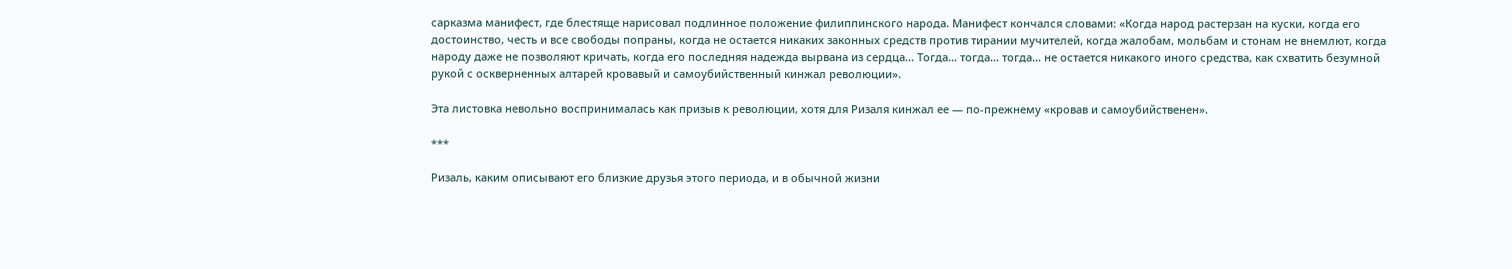сарказма манифест, где блестяще нарисовал подлинное положение филиппинского народа. Манифест кончался словами: «Когда народ растерзан на куски, когда его достоинство, честь и все свободы попраны, когда не остается никаких законных средств против тирании мучителей, когда жалобам, мольбам и стонам не внемлют, когда народу даже не позволяют кричать, когда его последняя надежда вырвана из сердца… Тогда… тогда… тогда… не остается никакого иного средства, как схватить безумной рукой с оскверненных алтарей кровавый и самоубийственный кинжал революции».

Эта листовка невольно воспринималась как призыв к революции, хотя для Ризаля кинжал ее — по-прежнему «кровав и самоубийственен».

***

Ризаль, каким описывают его близкие друзья этого периода, и в обычной жизни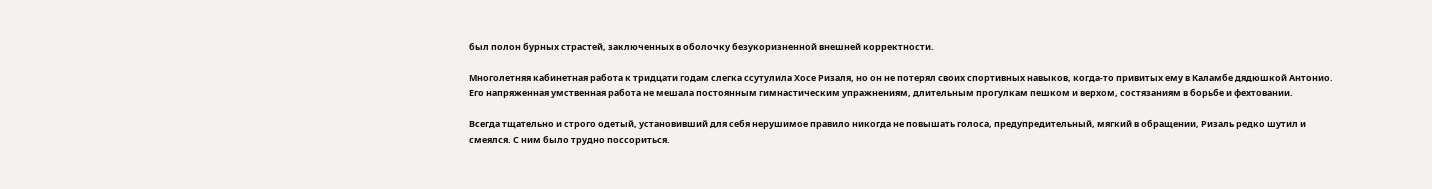был полон бурных страстей, заключенных в оболочку безукоризненной внешней корректности.

Многолетняя кабинетная работа к тридцати годам слегка ссутулила Хосе Ризаля, но он не потерял своих спортивных навыков, когда-то привитых ему в Каламбе дядюшкой Антонио. Его напряженная умственная работа не мешала постоянным гимнастическим упражнениям, длительным прогулкам пешком и верхом, состязаниям в борьбе и фехтовании.

Всегда тщательно и строго одетый, установивший для себя нерушимое правило никогда не повышать голоса, предупредительный, мягкий в обращении, Ризаль редко шутил и смеялся. С ним было трудно поссориться.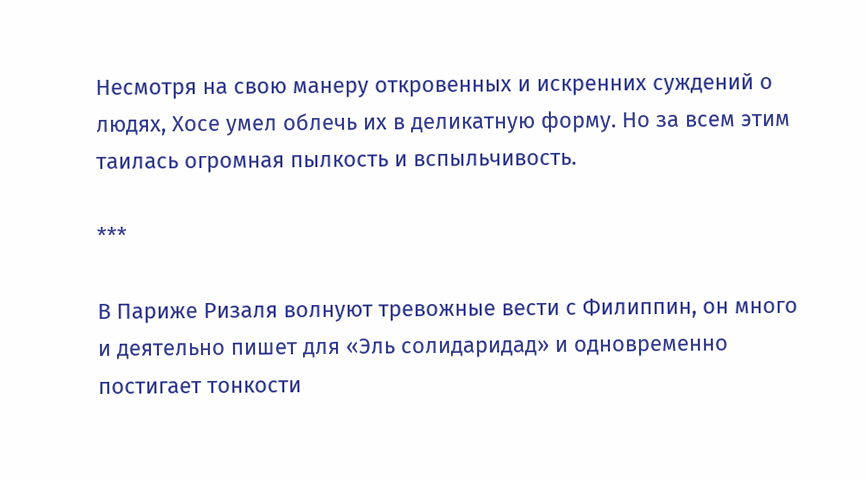Несмотря на свою манеру откровенных и искренних суждений о людях, Хосе умел облечь их в деликатную форму. Но за всем этим таилась огромная пылкость и вспыльчивость.

***

В Париже Ризаля волнуют тревожные вести с Филиппин, он много и деятельно пишет для «Эль солидаридад» и одновременно постигает тонкости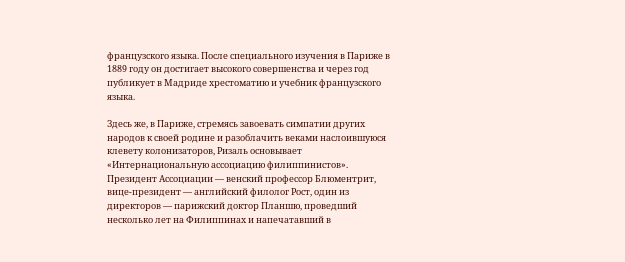французского языка. После специального изучения в Париже в 1889 году он достигает высокого совершенства и через год публикует в Мадриде хрестоматию и учебник французского языка.

Здесь же, в Париже, стремясь завоевать симпатии других народов к своей родине и разоблачить веками наслоившуюся клевету колонизаторов, Ризаль основывает «Интернациональную ассоциацию филиппинистов». Президент Ассоциации — венский профессор Блюментрит, вице-президент — английский филолог Рост, один из директоров — парижский доктор Планшю, проведший несколько лет на Филиппинах и напечатавший в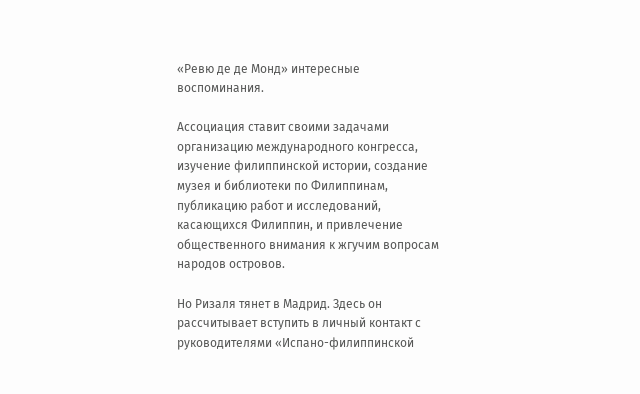«Ревю де де Монд» интересные воспоминания.

Ассоциация ставит своими задачами организацию международного конгресса, изучение филиппинской истории, создание музея и библиотеки по Филиппинам, публикацию работ и исследований, касающихся Филиппин, и привлечение общественного внимания к жгучим вопросам народов островов.

Но Ризаля тянет в Мадрид. Здесь он рассчитывает вступить в личный контакт с руководителями «Испано-филиппинской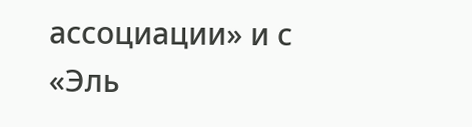ассоциации» и с «Эль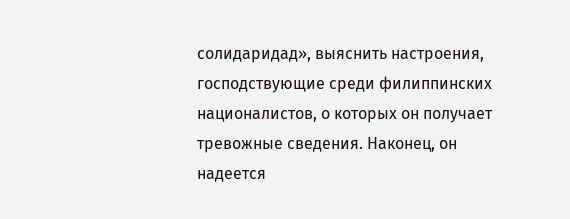солидаридад», выяснить настроения, господствующие среди филиппинских националистов, о которых он получает тревожные сведения. Наконец, он надеется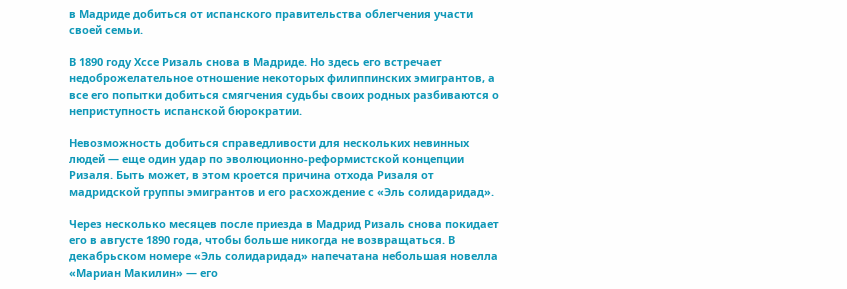в Мадриде добиться от испанского правительства облегчения участи своей семьи.

В 1890 году Хссе Ризаль снова в Мадриде. Но здесь его встречает недоброжелательное отношение некоторых филиппинских эмигрантов, а все его попытки добиться смягчения судьбы своих родных разбиваются о неприступность испанской бюрократии.

Невозможность добиться справедливости для нескольких невинных людей — еще один удар по эволюционно-реформистской концепции Ризаля. Быть может, в этом кроется причина отхода Ризаля от мадридской группы эмигрантов и его расхождение с «Эль солидаридад».

Через несколько месяцев после приезда в Мадрид Ризаль снова покидает его в августе 1890 года, чтобы больше никогда не возвращаться. В декабрьском номере «Эль солидаридад» напечатана небольшая новелла «Мариан Макилин» — его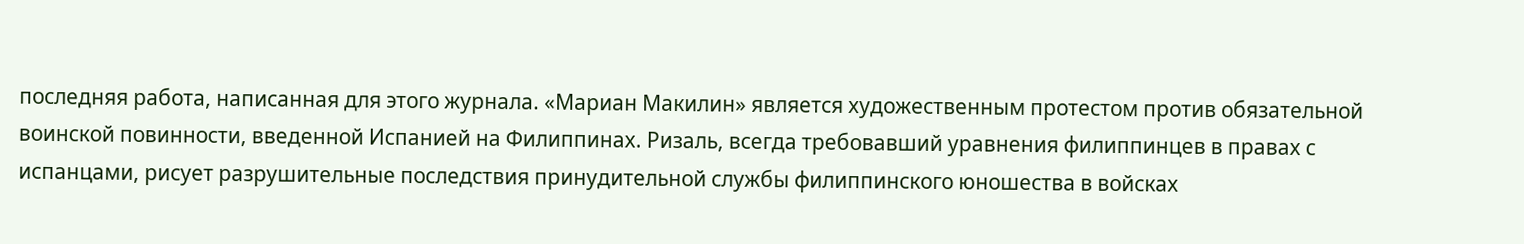последняя работа, написанная для этого журнала. «Мариан Макилин» является художественным протестом против обязательной воинской повинности, введенной Испанией на Филиппинах. Ризаль, всегда требовавший уравнения филиппинцев в правах с испанцами, рисует разрушительные последствия принудительной службы филиппинского юношества в войсках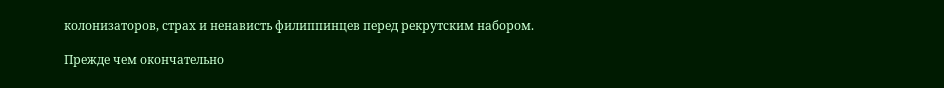колонизаторов, страх и ненависть филиппинцев перед рекрутским набором.

Прежде чем окончательно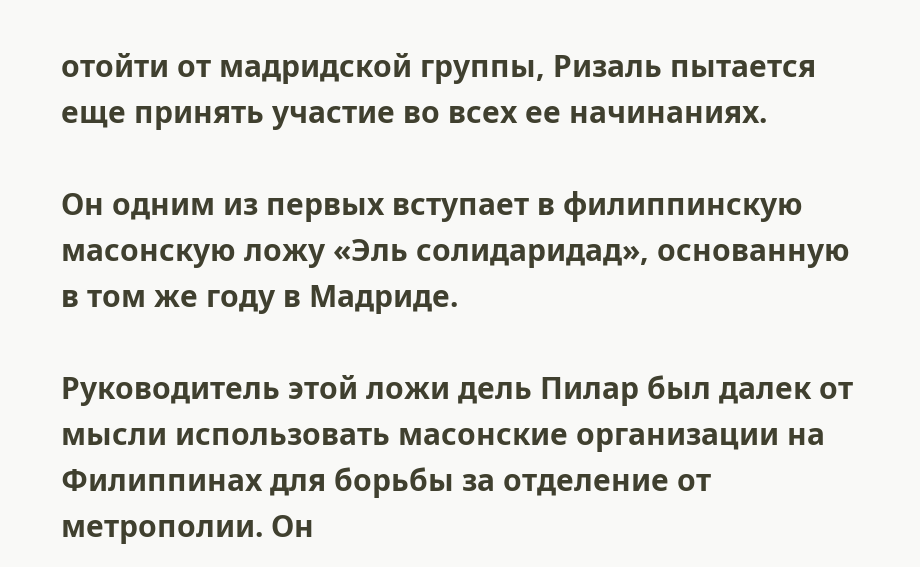отойти от мадридской группы, Ризаль пытается еще принять участие во всех ее начинаниях.

Он одним из первых вступает в филиппинскую масонскую ложу «Эль солидаридад», основанную в том же году в Мадриде.

Руководитель этой ложи дель Пилар был далек от мысли использовать масонские организации на Филиппинах для борьбы за отделение от метрополии. Он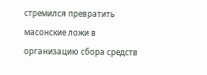стремился превратить масонские ложи в организацию сбора средств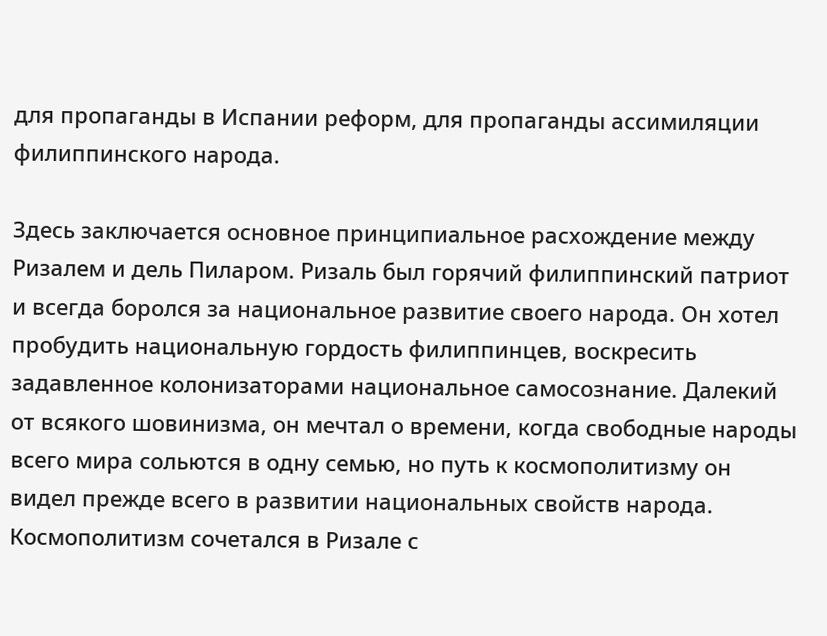для пропаганды в Испании реформ, для пропаганды ассимиляции филиппинского народа.

Здесь заключается основное принципиальное расхождение между Ризалем и дель Пиларом. Ризаль был горячий филиппинский патриот и всегда боролся за национальное развитие своего народа. Он хотел пробудить национальную гордость филиппинцев, воскресить задавленное колонизаторами национальное самосознание. Далекий от всякого шовинизма, он мечтал о времени, когда свободные народы всего мира сольются в одну семью, но путь к космополитизму он видел прежде всего в развитии национальных свойств народа. Космополитизм сочетался в Ризале с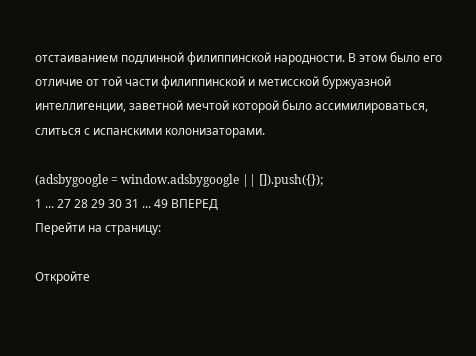отстаиванием подлинной филиппинской народности. В этом было его отличие от той части филиппинской и метисской буржуазной интеллигенции, заветной мечтой которой было ассимилироваться, слиться с испанскими колонизаторами.

(adsbygoogle = window.adsbygoogle || []).push({});
1 ... 27 28 29 30 31 ... 49 ВПЕРЕД
Перейти на страницу:

Откройте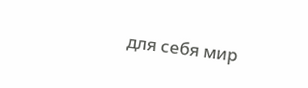для себя мир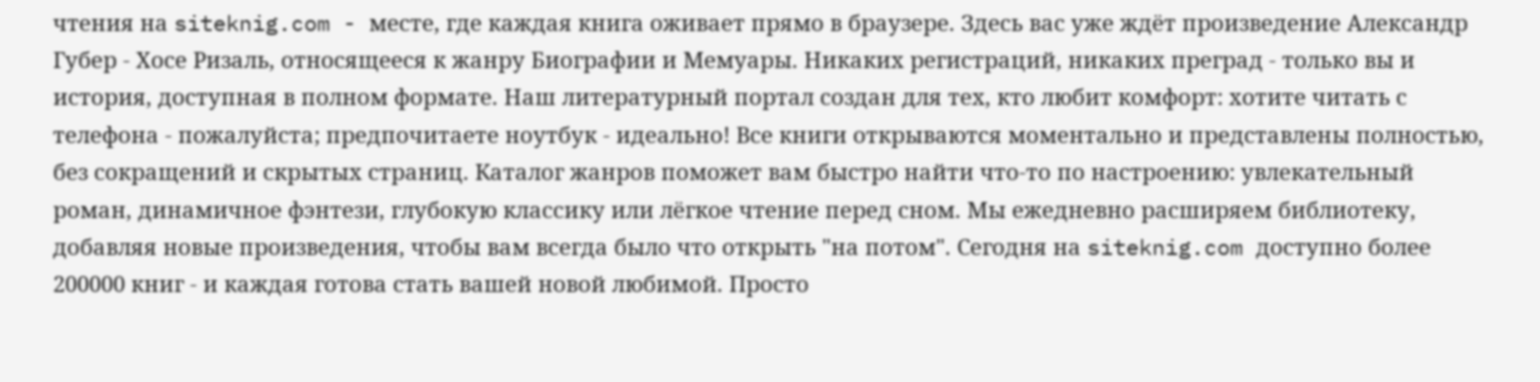чтения на siteknig.com - месте, где каждая книга оживает прямо в браузере. Здесь вас уже ждёт произведение Александр Губер - Хосе Ризаль, относящееся к жанру Биографии и Мемуары. Никаких регистраций, никаких преград - только вы и история, доступная в полном формате. Наш литературный портал создан для тех, кто любит комфорт: хотите читать с телефона - пожалуйста; предпочитаете ноутбук - идеально! Все книги открываются моментально и представлены полностью, без сокращений и скрытых страниц. Каталог жанров поможет вам быстро найти что-то по настроению: увлекательный роман, динамичное фэнтези, глубокую классику или лёгкое чтение перед сном. Мы ежедневно расширяем библиотеку, добавляя новые произведения, чтобы вам всегда было что открыть "на потом". Сегодня на siteknig.com доступно более 200000 книг - и каждая готова стать вашей новой любимой. Просто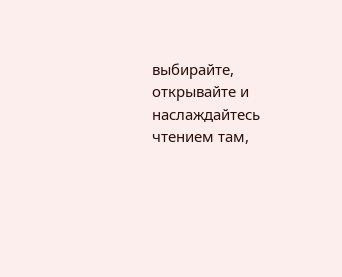выбирайте, открывайте и наслаждайтесь чтением там,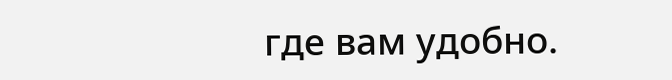где вам удобно.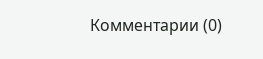Комментарии (0)